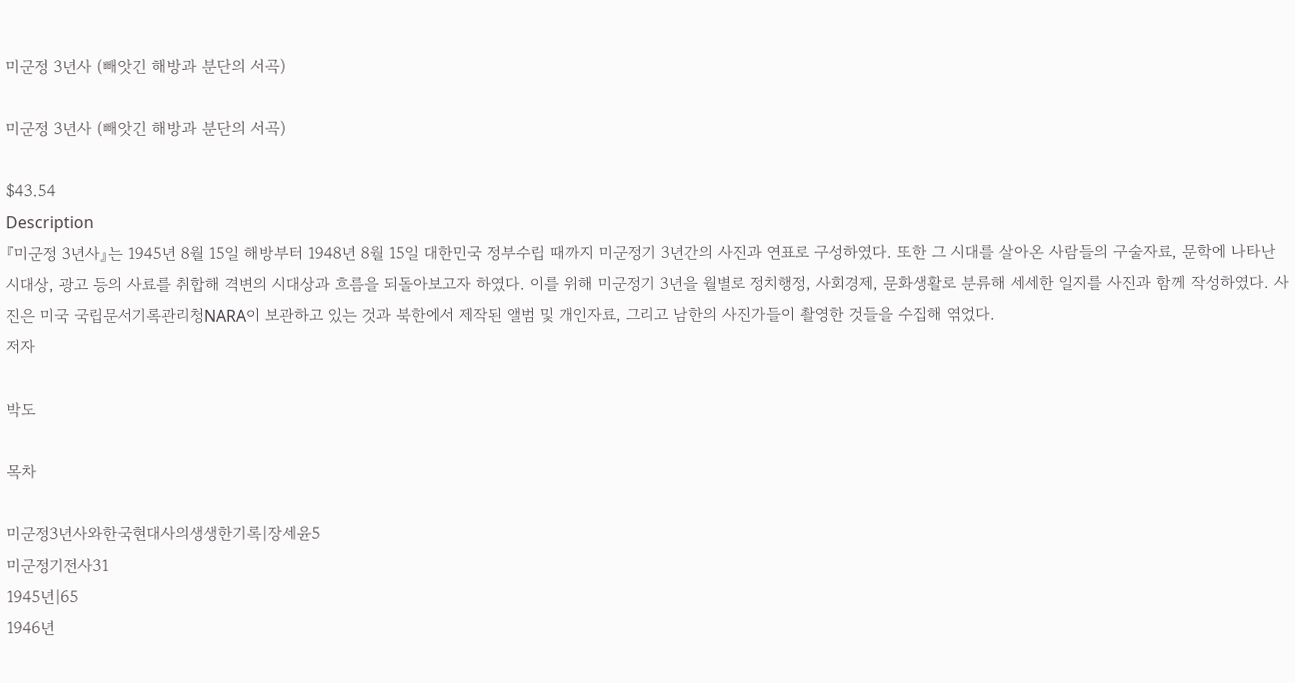미군정 3년사 (빼앗긴 해방과 분단의 서곡)

미군정 3년사 (빼앗긴 해방과 분단의 서곡)

$43.54
Description
『미군정 3년사』는 1945년 8월 15일 해방부터 1948년 8월 15일 대한민국 정부수립 때까지 미군정기 3년간의 사진과 연표로 구성하였다. 또한 그 시대를 살아온 사람들의 구술자료, 문학에 나타난 시대상, 광고 등의 사료를 취합해 격변의 시대상과 흐름을 되돌아보고자 하였다. 이를 위해 미군정기 3년을 월별로 정치행정, 사회경제, 문화생활로 분류해 세세한 일지를 사진과 함께 작성하였다. 사진은 미국 국립문서기록관리청NARA이 보관하고 있는 것과 북한에서 제작된 앨범 및 개인자료, 그리고 남한의 사진가들이 촬영한 것들을 수집해 엮었다.
저자

박도

목차

미군정3년사와한국현대사의생생한기록|장세윤5
미군정기전사31
1945년|65
1946년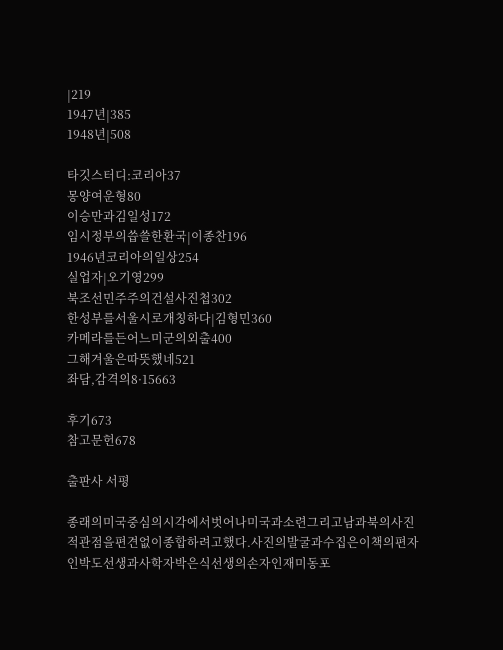|219
1947년|385
1948년|508

타깃스터디:코리아37
몽양여운형80
이승만과김일성172
임시정부의씁쓸한환국|이종찬196
1946년코리아의일상254
실업자|오기영299
북조선민주주의건설사진첩302
한성부를서울시로개칭하다|김형민360
카메라를든어느미군의외출400
그해겨울은따뜻했네521
좌담,감격의8·15663

후기673
참고문헌678

출판사 서평

종래의미국중심의시각에서벗어나미국과소련그리고남과북의사진적관점을편견없이종합하려고했다.사진의발굴과수집은이책의편자인박도선생과사학자박은식선생의손자인재미동포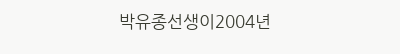박유종선생이2004년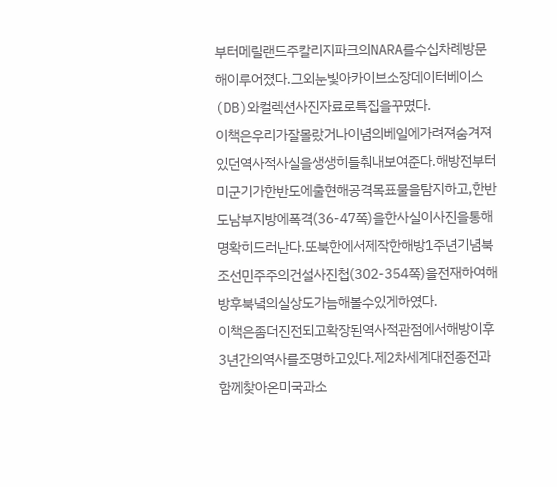부터메릴랜드주칼리지파크의NARA를수십차례방문해이루어졌다.그외눈빛아카이브소장데이터베이스(DB)와컬렉션사진자료로특집을꾸몄다.
이책은우리가잘몰랐거나이념의베일에가려져숨겨져있던역사적사실을생생히들춰내보여준다.해방전부터미군기가한반도에출현해공격목표물을탐지하고,한반도남부지방에폭격(36-47쪽)을한사실이사진을통해명확히드러난다.또북한에서제작한해방1주년기념북조선민주주의건설사진첩(302-354쪽)을전재하여해방후북녘의실상도가늠해볼수있게하였다.
이책은좀더진전되고확장된역사적관점에서해방이후3년간의역사를조명하고있다.제2차세계대전종전과함께찾아온미국과소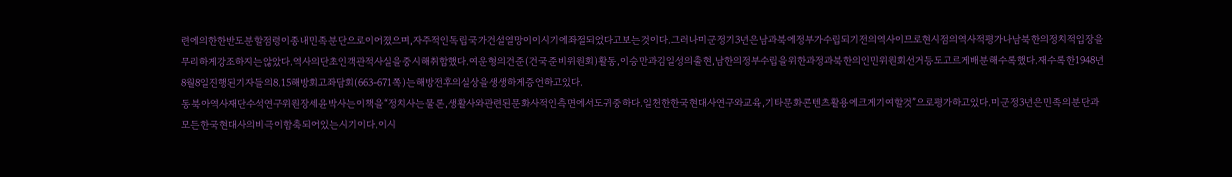련에의한한반도분할점령이종내민족분단으로이어졌으며,자주적인독립국가건설열망이이시기에좌절되었다고보는것이다.그러나미군정기3년은남과북에정부가수립되기전의역사이므로현시점의역사적평가나남북한의정치적입장을무리하게강조하지는않았다.역사의단초인객관적사실을중시해취합했다.여운형의건준(건국준비위원회)활동,이승만과김일성의출현,남한의정부수립을위한과정과북한의인민위원회선거등도고르게배분해수록했다.재수록한1948년8월8일진행된기자들의8.15해방회고좌담회(663-671쪽)는해방전후의실상을생생하게증언하고있다.
동북아역사재단수석연구위원장세윤박사는이책을“정치사는물론,생활사와관련된문화사적인측면에서도귀중하다.일천한한국현대사연구와교육,기타문화콘텐츠활용에크게기여할것”으로평가하고있다.미군정3년은민족의분단과모든한국현대사의비극이함축되어있는시기이다.이시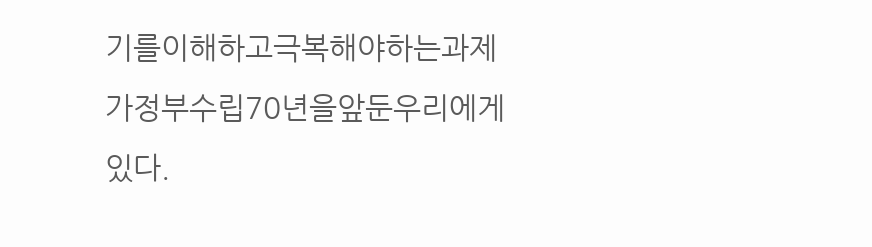기를이해하고극복해야하는과제가정부수립70년을앞둔우리에게있다.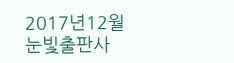2017년12월
눈빛출판사